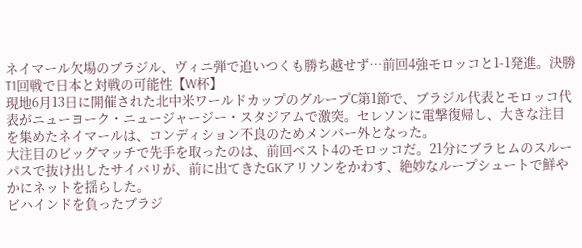ネイマール欠場のブラジル、ヴィニ弾で追いつくも勝ち越せず…前回4強モロッコと1-1発進。決勝T1回戦で日本と対戦の可能性【W杯】
現地6月13日に開催された北中米ワールドカップのグループC第1節で、ブラジル代表とモロッコ代表がニューヨーク・ニュージャージー・スタジアムで激突。セレソンに電撃復帰し、大きな注目を集めたネイマールは、コンディション不良のためメンバー外となった。
大注目のビッグマッチで先手を取ったのは、前回ベスト4のモロッコだ。21分にブラヒムのスルーパスで抜け出したサイバリが、前に出てきたGKアリソンをかわす、絶妙なループシュートで鮮やかにネットを揺らした。
ビハインドを負ったブラジ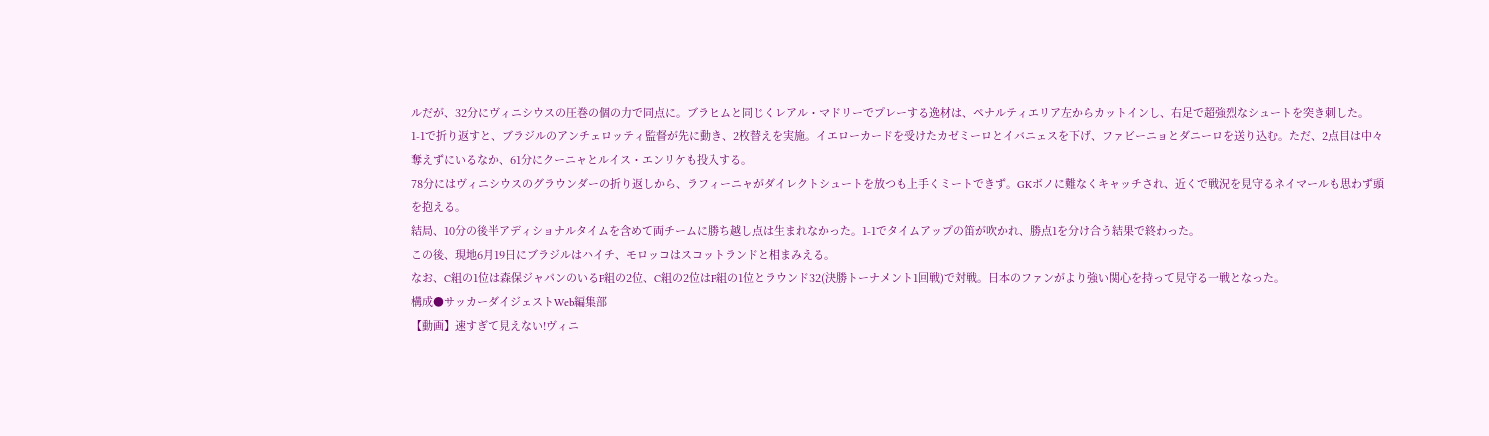ルだが、32分にヴィニシウスの圧巻の個の力で同点に。ブラヒムと同じくレアル・マドリーでプレーする逸材は、ペナルティエリア左からカットインし、右足で超強烈なシュートを突き刺した。
1-1で折り返すと、ブラジルのアンチェロッティ監督が先に動き、2枚替えを実施。イエローカードを受けたカゼミーロとイバニェスを下げ、ファビーニョとダニーロを送り込む。ただ、2点目は中々奪えずにいるなか、61分にクーニャとルイス・エンリケも投入する。
78分にはヴィニシウスのグラウンダーの折り返しから、ラフィーニャがダイレクトシュートを放つも上手くミートできず。GKボノに難なくキャッチされ、近くで戦況を見守るネイマールも思わず頭を抱える。
結局、10分の後半アディショナルタイムを含めて両チームに勝ち越し点は生まれなかった。1-1でタイムアップの笛が吹かれ、勝点1を分け合う結果で終わった。
この後、現地6月19日にブラジルはハイチ、モロッコはスコットランドと相まみえる。
なお、C組の1位は森保ジャパンのいるF組の2位、C組の2位はF組の1位とラウンド32(決勝トーナメント1回戦)で対戦。日本のファンがより強い関心を持って見守る一戦となった。
構成●サッカーダイジェストWeb編集部
【動画】速すぎて見えない!ヴィニ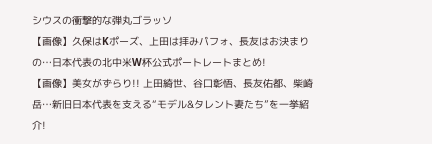シウスの衝撃的な弾丸ゴラッソ
【画像】久保はKポーズ、上田は拝みパフォ、長友はお決まりの…日本代表の北中米W杯公式ポートレートまとめ!
【画像】美女がずらり!! 上田綺世、谷口彰悟、長友佑都、柴崎岳…新旧日本代表を支える“モデル&タレント妻たち”を一挙紹介!